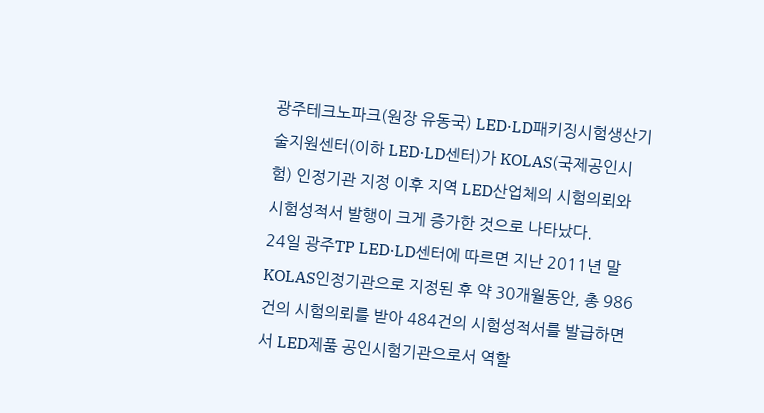광주테크노파크(원장 유동국) LED·LD패키징시험생산기술지원센터(이하 LED·LD센터)가 KOLAS(국제공인시험) 인정기관 지정 이후 지역 LED산업체의 시험의뢰와 시험성적서 발행이 크게 증가한 것으로 나타났다.
24일 광주TP LED·LD센터에 따르면 지난 2011년 말 KOLAS인정기관으로 지정된 후 약 30개월동안, 총 986건의 시험의뢰를 받아 484건의 시험성적서를 발급하면서 LED제품 공인시험기관으로서 역할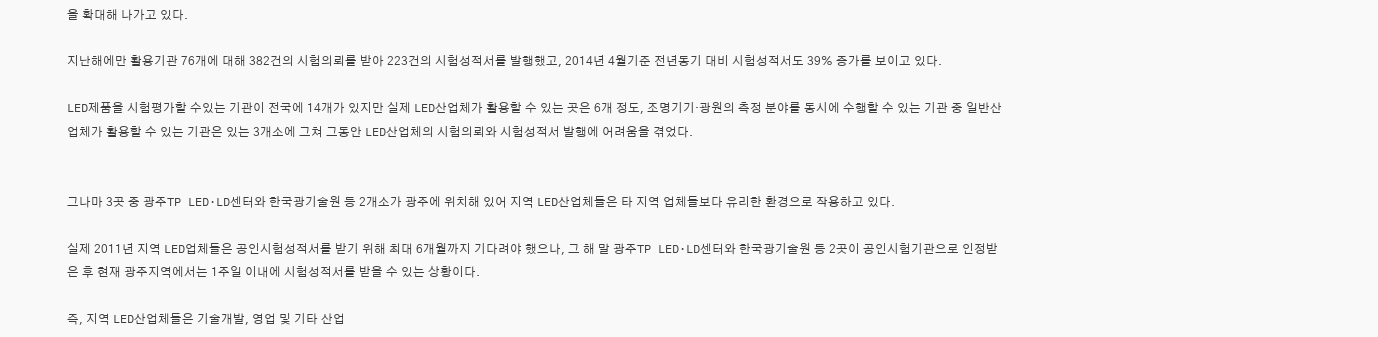을 확대해 나가고 있다.

지난해에만 활용기관 76개에 대해 382건의 시험의뢰를 받아 223건의 시험성적서를 발행했고, 2014년 4월기준 전년동기 대비 시험성적서도 39% 증가를 보이고 있다.

LED제품을 시험평가할 수있는 기관이 전국에 14개가 있지만 실제 LED산업체가 활용할 수 있는 곳은 6개 정도, 조명기기·광원의 측정 분야를 동시에 수행할 수 있는 기관 중 일반산업체가 활용할 수 있는 기관은 있는 3개소에 그쳐 그동안 LED산업체의 시험의뢰와 시험성적서 발행에 어려움을 겪었다.


그나마 3곳 중 광주TP LED·LD센터와 한국광기술원 등 2개소가 광주에 위치해 있어 지역 LED산업체들은 타 지역 업체들보다 유리한 환경으로 작용하고 있다.

실제 2011년 지역 LED업체들은 공인시험성적서를 받기 위해 최대 6개월까지 기다려야 했으나, 그 해 말 광주TP LED·LD센터와 한국광기술원 등 2곳이 공인시험기관으로 인정받은 후 현재 광주지역에서는 1주일 이내에 시험성적서를 받을 수 있는 상황이다.

즉, 지역 LED산업체들은 기술개발, 영업 및 기타 산업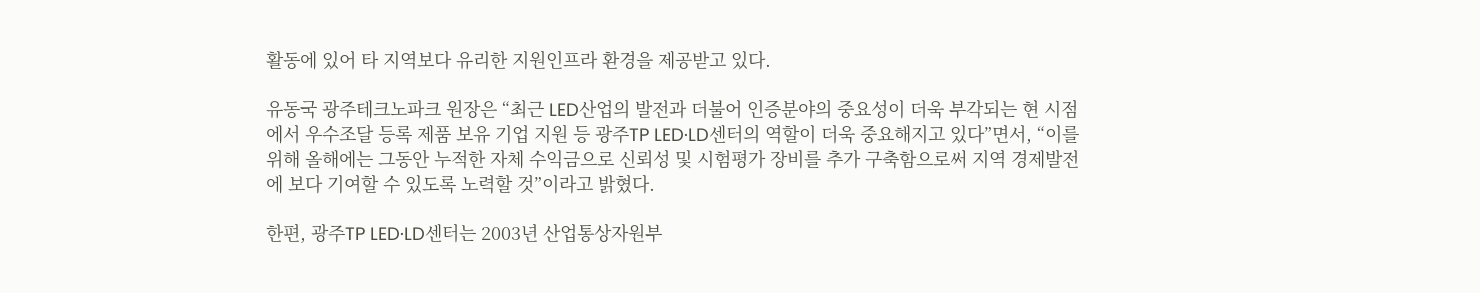활동에 있어 타 지역보다 유리한 지원인프라 환경을 제공받고 있다.

유동국 광주테크노파크 원장은 “최근 LED산업의 발전과 더불어 인증분야의 중요성이 더욱 부각되는 현 시점에서 우수조달 등록 제품 보유 기업 지원 등 광주TP LED·LD센터의 역할이 더욱 중요해지고 있다”면서, “이를 위해 올해에는 그동안 누적한 자체 수익금으로 신뢰성 및 시험평가 장비를 추가 구축함으로써 지역 경제발전에 보다 기여할 수 있도록 노력할 것”이라고 밝혔다.

한편, 광주TP LED·LD센터는 2003년 산업통상자원부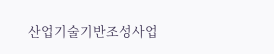산업기술기반조성사업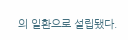의 일환으로 설립됐다.